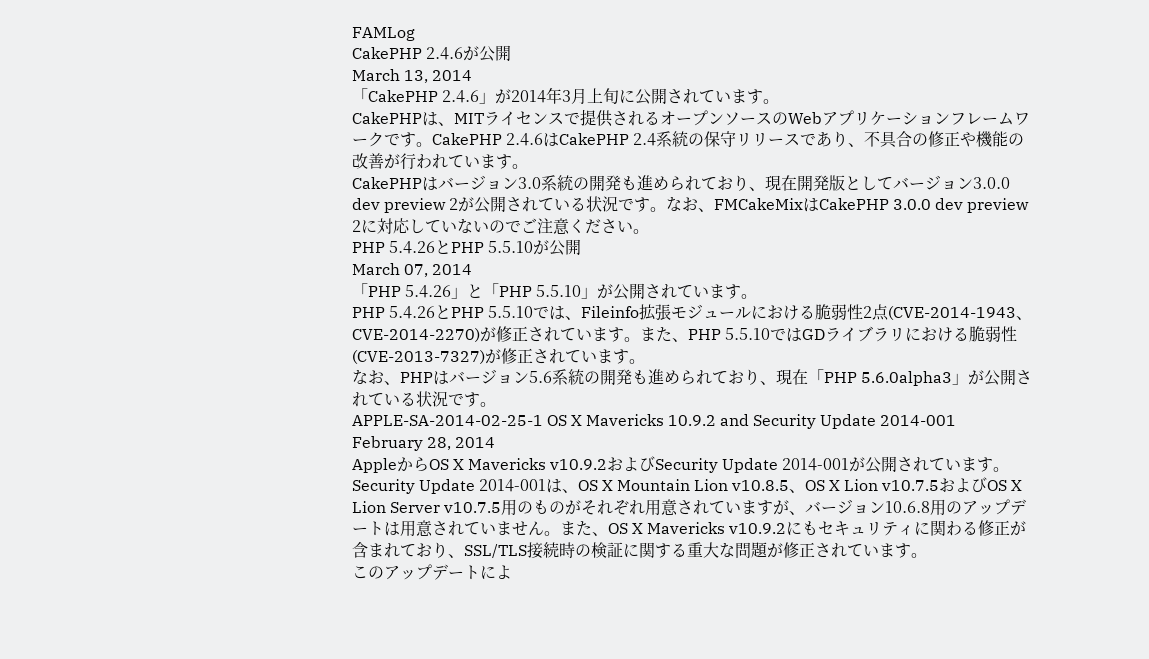FAMLog
CakePHP 2.4.6が公開
March 13, 2014
「CakePHP 2.4.6」が2014年3月上旬に公開されています。
CakePHPは、MITライセンスで提供されるオープンソースのWebアプリケーションフレームワークです。CakePHP 2.4.6はCakePHP 2.4系統の保守リリースであり、不具合の修正や機能の改善が行われています。
CakePHPはバージョン3.0系統の開発も進められており、現在開発版としてバージョン3.0.0 dev preview 2が公開されている状況です。なお、FMCakeMixはCakePHP 3.0.0 dev preview 2に対応していないのでご注意ください。
PHP 5.4.26とPHP 5.5.10が公開
March 07, 2014
「PHP 5.4.26」と「PHP 5.5.10」が公開されています。
PHP 5.4.26とPHP 5.5.10では、Fileinfo拡張モジュールにおける脆弱性2点(CVE-2014-1943、CVE-2014-2270)が修正されています。また、PHP 5.5.10ではGDライブラリにおける脆弱性(CVE-2013-7327)が修正されています。
なお、PHPはバージョン5.6系統の開発も進められており、現在「PHP 5.6.0alpha3」が公開されている状況です。
APPLE-SA-2014-02-25-1 OS X Mavericks 10.9.2 and Security Update 2014-001
February 28, 2014
AppleからOS X Mavericks v10.9.2およびSecurity Update 2014-001が公開されています。
Security Update 2014-001は、OS X Mountain Lion v10.8.5、OS X Lion v10.7.5およびOS X Lion Server v10.7.5用のものがそれぞれ用意されていますが、バージョン10.6.8用のアップデートは用意されていません。また、OS X Mavericks v10.9.2にもセキュリティに関わる修正が含まれており、SSL/TLS接続時の検証に関する重大な問題が修正されています。
このアップデートによ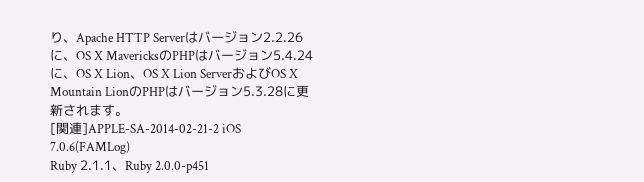り、Apache HTTP Serverはバージョン2.2.26に、OS X MavericksのPHPはバージョン5.4.24に、OS X Lion、OS X Lion ServerおよびOS X Mountain LionのPHPはバージョン5.3.28に更新されます。
[関連]APPLE-SA-2014-02-21-2 iOS 7.0.6(FAMLog)
Ruby 2.1.1、Ruby 2.0.0-p451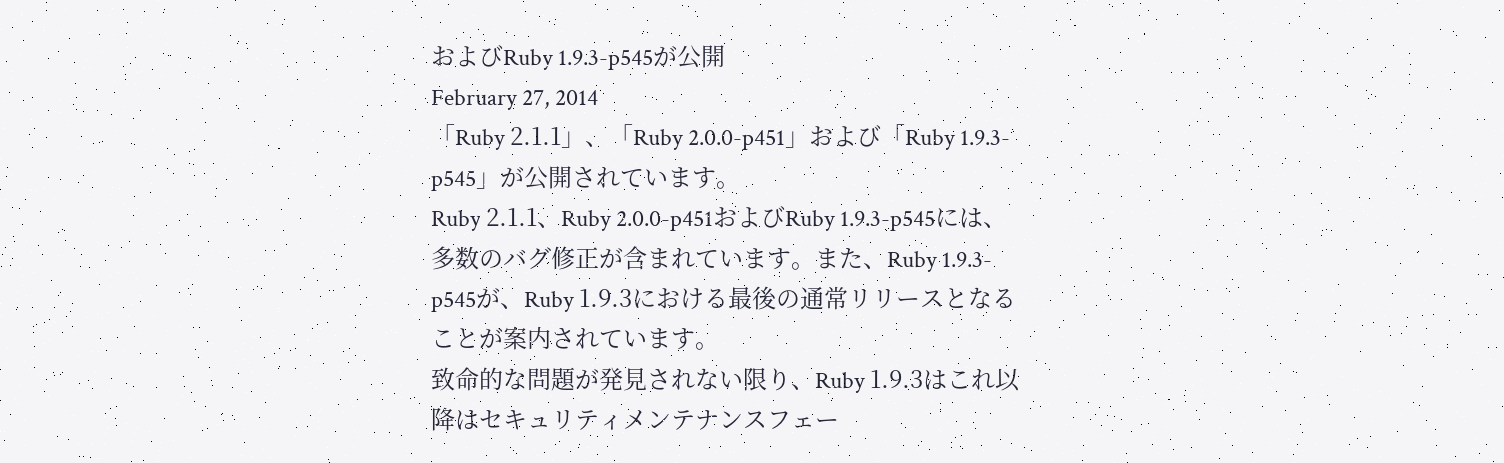およびRuby 1.9.3-p545が公開
February 27, 2014
「Ruby 2.1.1」、「Ruby 2.0.0-p451」および「Ruby 1.9.3-p545」が公開されています。
Ruby 2.1.1、Ruby 2.0.0-p451およびRuby 1.9.3-p545には、多数のバグ修正が含まれています。また、Ruby 1.9.3-p545が、Ruby 1.9.3における最後の通常リリースとなることが案内されています。
致命的な問題が発見されない限り、Ruby 1.9.3はこれ以降はセキュリティメンテナンスフェー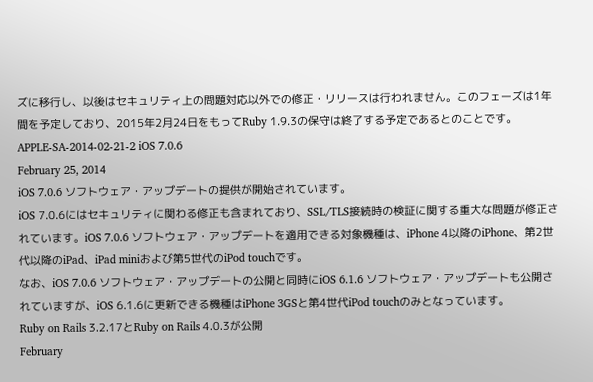ズに移行し、以後はセキュリティ上の問題対応以外での修正・リリースは行われません。このフェーズは1年間を予定しており、2015年2月24日をもってRuby 1.9.3の保守は終了する予定であるとのことです。
APPLE-SA-2014-02-21-2 iOS 7.0.6
February 25, 2014
iOS 7.0.6 ソフトウェア・アップデートの提供が開始されています。
iOS 7.0.6にはセキュリティに関わる修正も含まれており、SSL/TLS接続時の検証に関する重大な問題が修正されています。iOS 7.0.6 ソフトウェア・アップデートを適用できる対象機種は、iPhone 4以降のiPhone、第2世代以降のiPad、iPad miniおよび第5世代のiPod touchです。
なお、iOS 7.0.6 ソフトウェア・アップデートの公開と同時にiOS 6.1.6 ソフトウェア・アップデートも公開されていますが、iOS 6.1.6に更新できる機種はiPhone 3GSと第4世代iPod touchのみとなっています。
Ruby on Rails 3.2.17とRuby on Rails 4.0.3が公開
February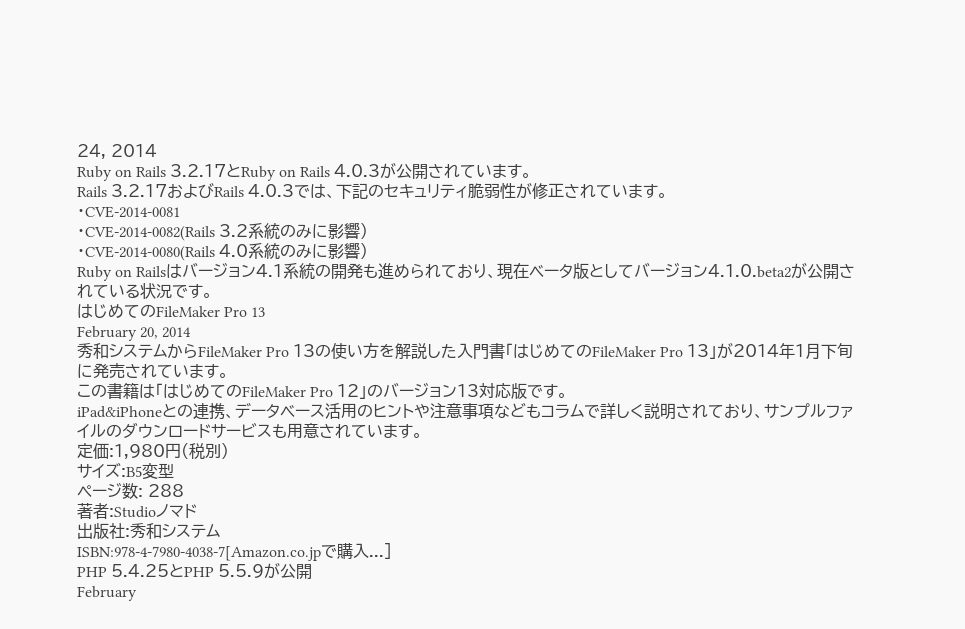24, 2014
Ruby on Rails 3.2.17とRuby on Rails 4.0.3が公開されています。
Rails 3.2.17およびRails 4.0.3では、下記のセキュリティ脆弱性が修正されています。
・CVE-2014-0081
・CVE-2014-0082(Rails 3.2系統のみに影響)
・CVE-2014-0080(Rails 4.0系統のみに影響)
Ruby on Railsはバージョン4.1系統の開発も進められており、現在ベータ版としてバージョン4.1.0.beta2が公開されている状況です。
はじめてのFileMaker Pro 13
February 20, 2014
秀和システムからFileMaker Pro 13の使い方を解説した入門書「はじめてのFileMaker Pro 13」が2014年1月下旬に発売されています。
この書籍は「はじめてのFileMaker Pro 12」のバージョン13対応版です。
iPad&iPhoneとの連携、データベース活用のヒントや注意事項などもコラムで詳しく説明されており、サンプルファイルのダウンロードサービスも用意されています。
定価:1,980円(税別)
サイズ:B5変型
ページ数: 288
著者:Studioノマド
出版社:秀和システム
ISBN:978-4-7980-4038-7[Amazon.co.jpで購入...]
PHP 5.4.25とPHP 5.5.9が公開
February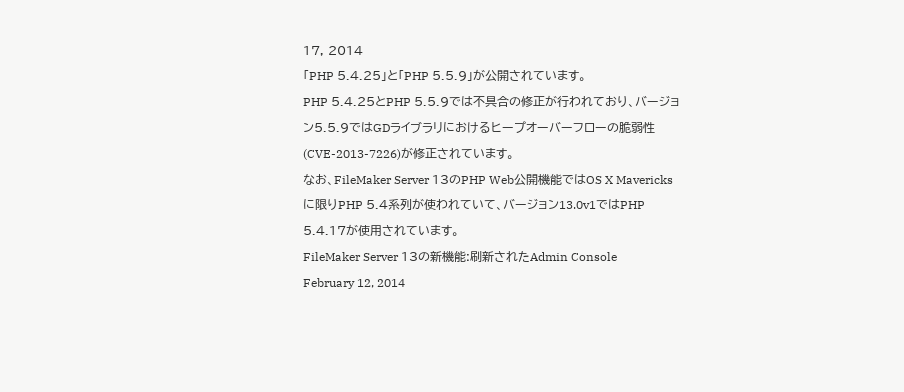17, 2014
「PHP 5.4.25」と「PHP 5.5.9」が公開されています。
PHP 5.4.25とPHP 5.5.9では不具合の修正が行われており、バージョン5.5.9ではGDライブラリにおけるヒープオーバーフローの脆弱性(CVE-2013-7226)が修正されています。
なお、FileMaker Server 13のPHP Web公開機能ではOS X Mavericksに限りPHP 5.4系列が使われていて、バージョン13.0v1ではPHP 5.4.17が使用されています。
FileMaker Server 13の新機能:刷新されたAdmin Console
February 12, 2014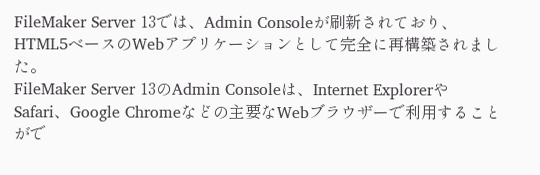FileMaker Server 13では、Admin Consoleが刷新されており、HTML5ベースのWebアプリケーションとして完全に再構築されました。
FileMaker Server 13のAdmin Consoleは、Internet ExplorerやSafari、Google Chromeなどの主要なWebブラウザーで利用することがで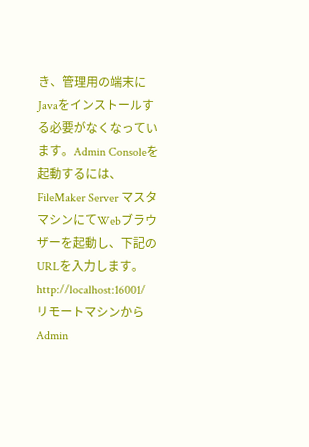き、管理用の端末にJavaをインストールする必要がなくなっています。Admin Consoleを起動するには、FileMaker Server マスタマシンにてWebブラウザーを起動し、下記のURLを入力します。
http://localhost:16001/
リモートマシンからAdmin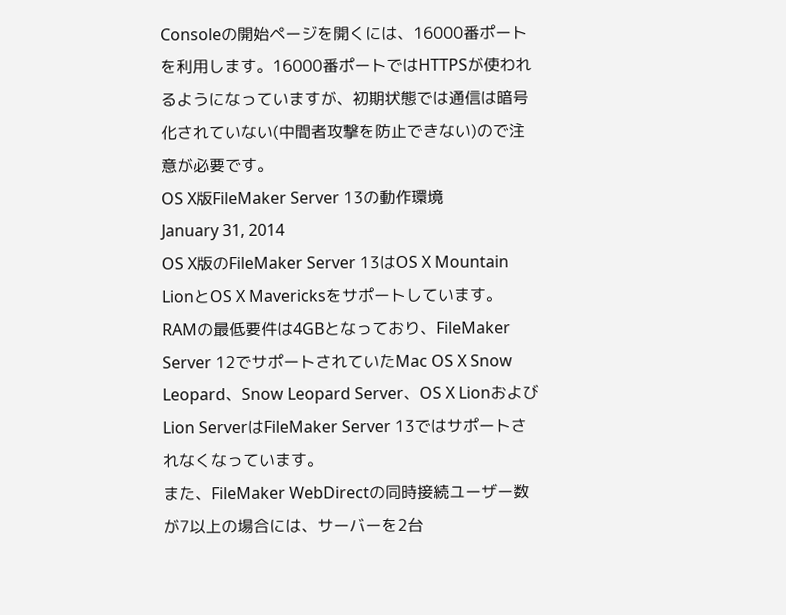Consoleの開始ページを開くには、16000番ポートを利用します。16000番ポートではHTTPSが使われるようになっていますが、初期状態では通信は暗号化されていない(中間者攻撃を防止できない)ので注意が必要です。
OS X版FileMaker Server 13の動作環境
January 31, 2014
OS X版のFileMaker Server 13はOS X Mountain LionとOS X Mavericksをサポートしています。
RAMの最低要件は4GBとなっており、FileMaker Server 12でサポートされていたMac OS X Snow Leopard、Snow Leopard Server、OS X LionおよびLion ServerはFileMaker Server 13ではサポートされなくなっています。
また、FileMaker WebDirectの同時接続ユーザー数が7以上の場合には、サーバーを2台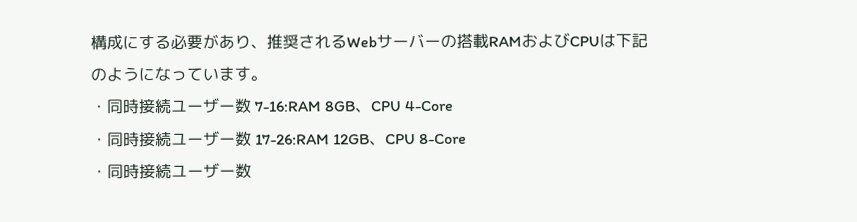構成にする必要があり、推奨されるWebサーバーの搭載RAMおよびCPUは下記のようになっています。
・同時接続ユーザー数 7-16:RAM 8GB、CPU 4-Core
・同時接続ユーザー数 17-26:RAM 12GB、CPU 8-Core
・同時接続ユーザー数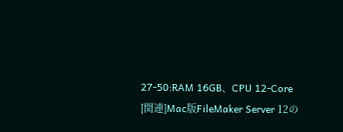27-50:RAM 16GB、CPU 12-Core
[関連]Mac版FileMaker Server 12の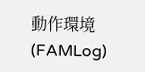動作環境(FAMLog)